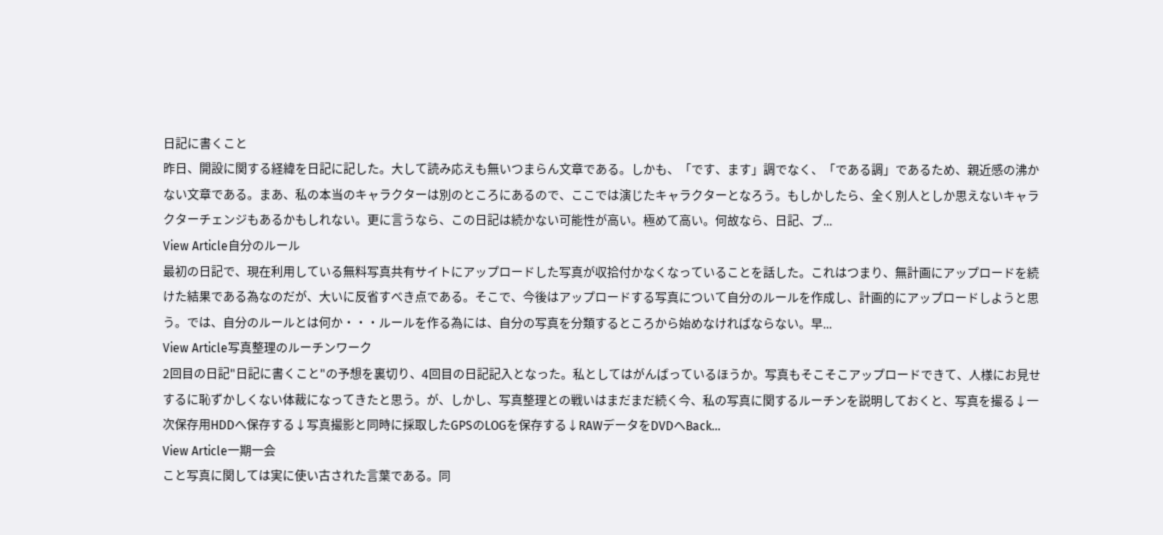日記に書くこと
昨日、開設に関する経緯を日記に記した。大して読み応えも無いつまらん文章である。しかも、「です、ます」調でなく、「である調」であるため、親近感の沸かない文章である。まあ、私の本当のキャラクターは別のところにあるので、ここでは演じたキャラクターとなろう。もしかしたら、全く別人としか思えないキャラクターチェンジもあるかもしれない。更に言うなら、この日記は続かない可能性が高い。極めて高い。何故なら、日記、ブ...
View Article自分のルール
最初の日記で、現在利用している無料写真共有サイトにアップロードした写真が収拾付かなくなっていることを話した。これはつまり、無計画にアップロードを続けた結果である為なのだが、大いに反省すべき点である。そこで、今後はアップロードする写真について自分のルールを作成し、計画的にアップロードしようと思う。では、自分のルールとは何か・・・ルールを作る為には、自分の写真を分類するところから始めなければならない。早...
View Article写真整理のルーチンワーク
2回目の日記"日記に書くこと"の予想を裏切り、4回目の日記記入となった。私としてはがんばっているほうか。写真もそこそこアップロードできて、人様にお見せするに恥ずかしくない体裁になってきたと思う。が、しかし、写真整理との戦いはまだまだ続く今、私の写真に関するルーチンを説明しておくと、写真を撮る↓一次保存用HDDへ保存する↓写真撮影と同時に採取したGPSのLOGを保存する↓RAWデータをDVDへBack...
View Article一期一会
こと写真に関しては実に使い古された言葉である。同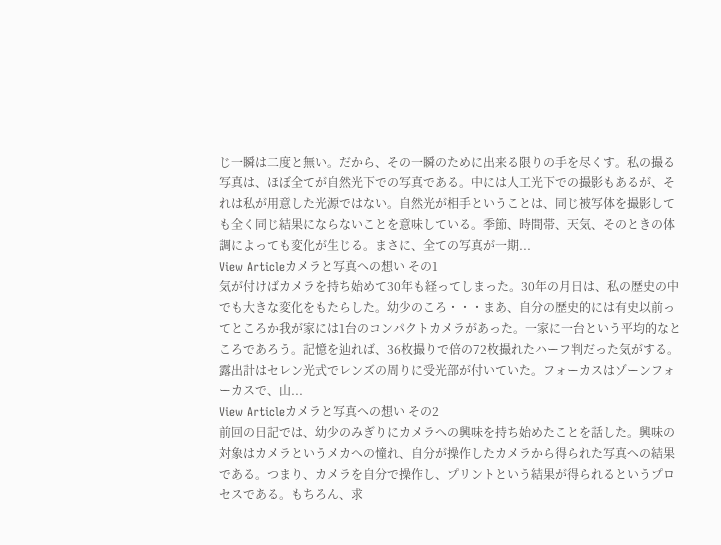じ一瞬は二度と無い。だから、その一瞬のために出来る限りの手を尽くす。私の撮る写真は、ほぼ全てが自然光下での写真である。中には人工光下での撮影もあるが、それは私が用意した光源ではない。自然光が相手ということは、同じ被写体を撮影しても全く同じ結果にならないことを意味している。季節、時間帯、天気、そのときの体調によっても変化が生じる。まさに、全ての写真が一期...
View Articleカメラと写真への想い その1
気が付けばカメラを持ち始めて30年も経ってしまった。30年の月日は、私の歴史の中でも大きな変化をもたらした。幼少のころ・・・まあ、自分の歴史的には有史以前ってところか我が家には1台のコンパクトカメラがあった。一家に一台という平均的なところであろう。記憶を辿れば、36枚撮りで倍の72枚撮れたハーフ判だった気がする。露出計はセレン光式でレンズの周りに受光部が付いていた。フォーカスはゾーンフォーカスで、山...
View Articleカメラと写真への想い その2
前回の日記では、幼少のみぎりにカメラへの興味を持ち始めたことを話した。興味の対象はカメラというメカへの憧れ、自分が操作したカメラから得られた写真への結果である。つまり、カメラを自分で操作し、プリントという結果が得られるというプロセスである。もちろん、求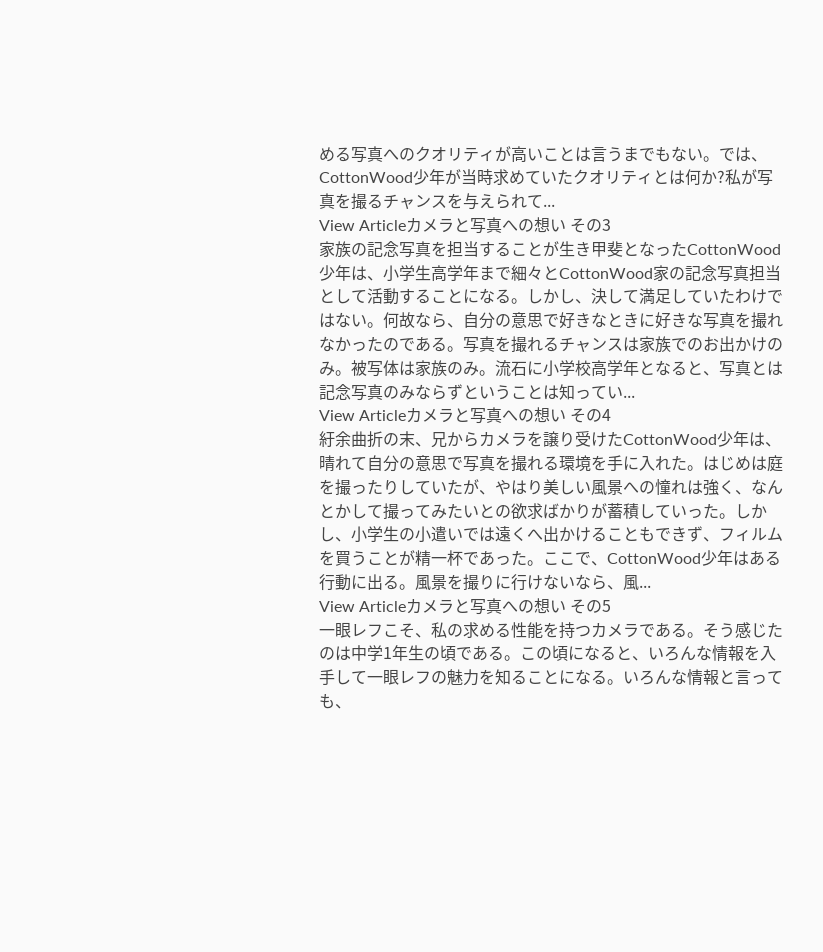める写真へのクオリティが高いことは言うまでもない。では、CottonWood少年が当時求めていたクオリティとは何か?私が写真を撮るチャンスを与えられて...
View Articleカメラと写真への想い その3
家族の記念写真を担当することが生き甲斐となったCottonWood少年は、小学生高学年まで細々とCottonWood家の記念写真担当として活動することになる。しかし、決して満足していたわけではない。何故なら、自分の意思で好きなときに好きな写真を撮れなかったのである。写真を撮れるチャンスは家族でのお出かけのみ。被写体は家族のみ。流石に小学校高学年となると、写真とは記念写真のみならずということは知ってい...
View Articleカメラと写真への想い その4
紆余曲折の末、兄からカメラを譲り受けたCottonWood少年は、晴れて自分の意思で写真を撮れる環境を手に入れた。はじめは庭を撮ったりしていたが、やはり美しい風景への憧れは強く、なんとかして撮ってみたいとの欲求ばかりが蓄積していった。しかし、小学生の小遣いでは遠くへ出かけることもできず、フィルムを買うことが精一杯であった。ここで、CottonWood少年はある行動に出る。風景を撮りに行けないなら、風...
View Articleカメラと写真への想い その5
一眼レフこそ、私の求める性能を持つカメラである。そう感じたのは中学1年生の頃である。この頃になると、いろんな情報を入手して一眼レフの魅力を知ることになる。いろんな情報と言っても、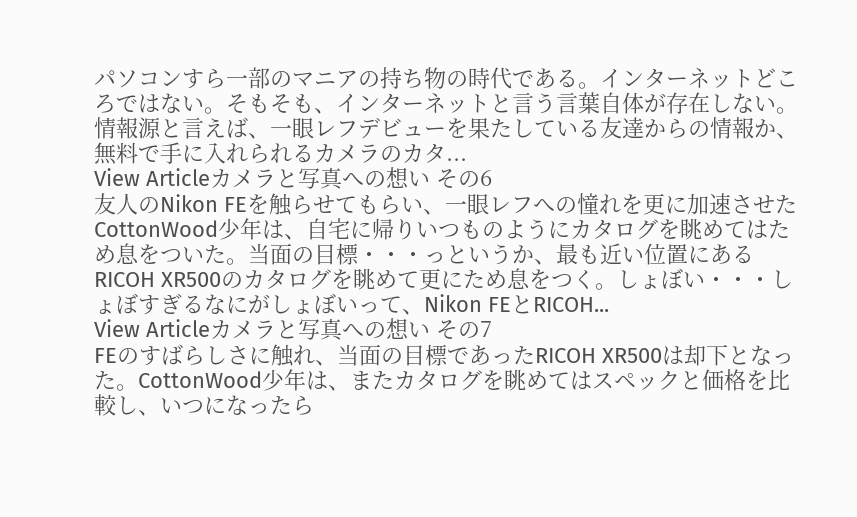パソコンすら一部のマニアの持ち物の時代である。インターネットどころではない。そもそも、インターネットと言う言葉自体が存在しない。情報源と言えば、一眼レフデビューを果たしている友達からの情報か、無料で手に入れられるカメラのカタ...
View Articleカメラと写真への想い その6
友人のNikon FEを触らせてもらい、一眼レフへの憧れを更に加速させたCottonWood少年は、自宅に帰りいつものようにカタログを眺めてはため息をついた。当面の目標・・・っというか、最も近い位置にあるRICOH XR500のカタログを眺めて更にため息をつく。しょぼい・・・しょぼすぎるなにがしょぼいって、Nikon FEとRICOH...
View Articleカメラと写真への想い その7
FEのすばらしさに触れ、当面の目標であったRICOH XR500は却下となった。CottonWood少年は、またカタログを眺めてはスペックと価格を比較し、いつになったら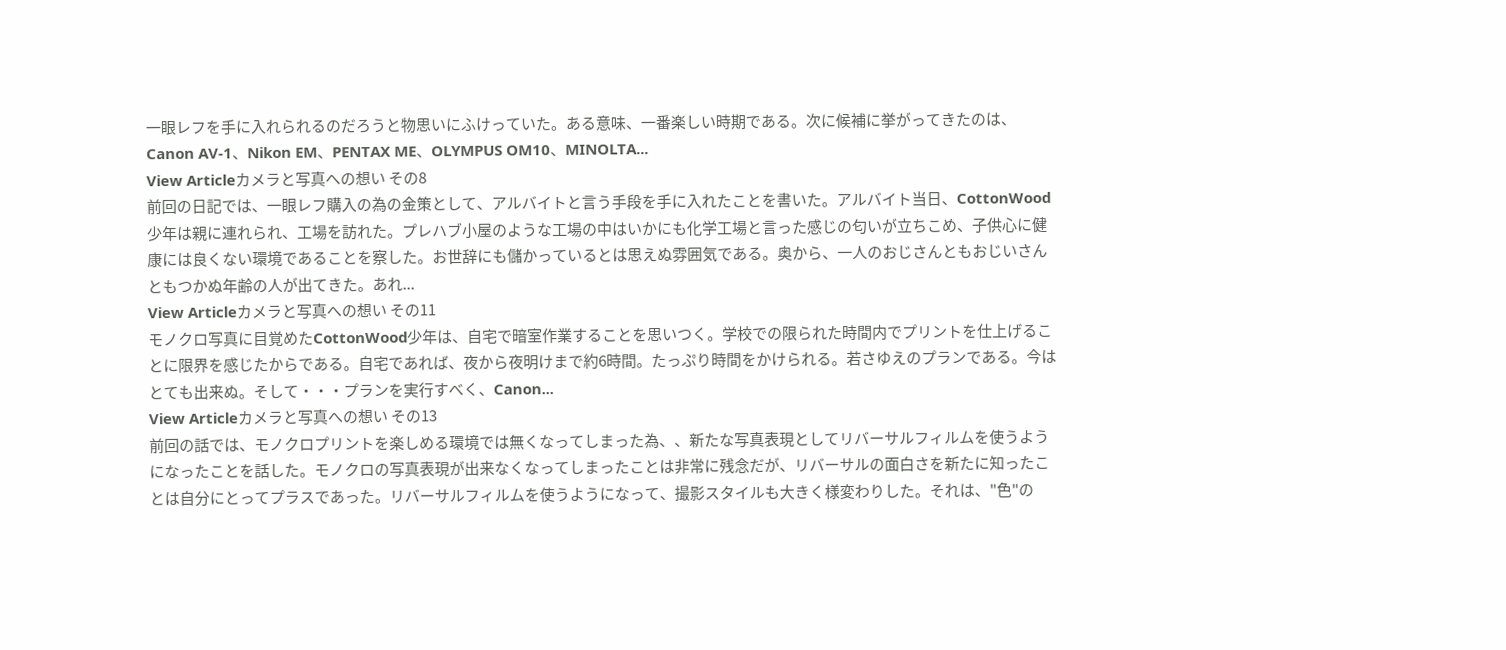一眼レフを手に入れられるのだろうと物思いにふけっていた。ある意味、一番楽しい時期である。次に候補に挙がってきたのは、Canon AV-1、Nikon EM、PENTAX ME、OLYMPUS OM10、MINOLTA...
View Articleカメラと写真への想い その8
前回の日記では、一眼レフ購入の為の金策として、アルバイトと言う手段を手に入れたことを書いた。アルバイト当日、CottonWood少年は親に連れられ、工場を訪れた。プレハブ小屋のような工場の中はいかにも化学工場と言った感じの匂いが立ちこめ、子供心に健康には良くない環境であることを察した。お世辞にも儲かっているとは思えぬ雰囲気である。奥から、一人のおじさんともおじいさんともつかぬ年齢の人が出てきた。あれ...
View Articleカメラと写真への想い その11
モノクロ写真に目覚めたCottonWood少年は、自宅で暗室作業することを思いつく。学校での限られた時間内でプリントを仕上げることに限界を感じたからである。自宅であれば、夜から夜明けまで約6時間。たっぷり時間をかけられる。若さゆえのプランである。今はとても出来ぬ。そして・・・プランを実行すべく、Canon...
View Articleカメラと写真への想い その13
前回の話では、モノクロプリントを楽しめる環境では無くなってしまった為、、新たな写真表現としてリバーサルフィルムを使うようになったことを話した。モノクロの写真表現が出来なくなってしまったことは非常に残念だが、リバーサルの面白さを新たに知ったことは自分にとってプラスであった。リバーサルフィルムを使うようになって、撮影スタイルも大きく様変わりした。それは、"色"の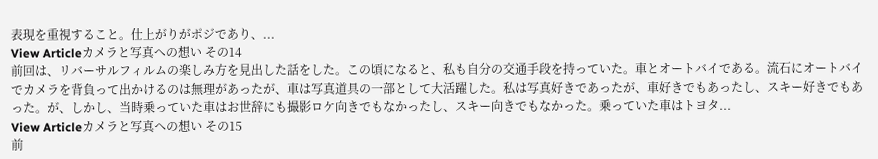表現を重視すること。仕上がりがポジであり、...
View Articleカメラと写真への想い その14
前回は、リバーサルフィルムの楽しみ方を見出した話をした。この頃になると、私も自分の交通手段を持っていた。車とオートバイである。流石にオートバイでカメラを背負って出かけるのは無理があったが、車は写真道具の一部として大活躍した。私は写真好きであったが、車好きでもあったし、スキー好きでもあった。が、しかし、当時乗っていた車はお世辞にも撮影ロケ向きでもなかったし、スキー向きでもなかった。乗っていた車はトヨタ...
View Articleカメラと写真への想い その15
前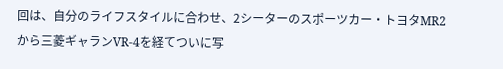回は、自分のライフスタイルに合わせ、2シーターのスポーツカー・トヨタMR2から三菱ギャランVR-4を経てついに写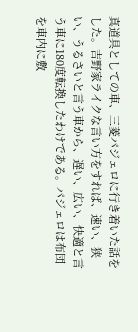真道具としての車、三菱パジェロに行き着いた話をした。吉野家ライクな言い方をすれば、速い、狭い、うるさいと言う車から、遅い、広い、快適と言う車に180度転換したわけである。パジェロは布団を車内に敷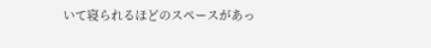いて寝られるほどのスペースがあっ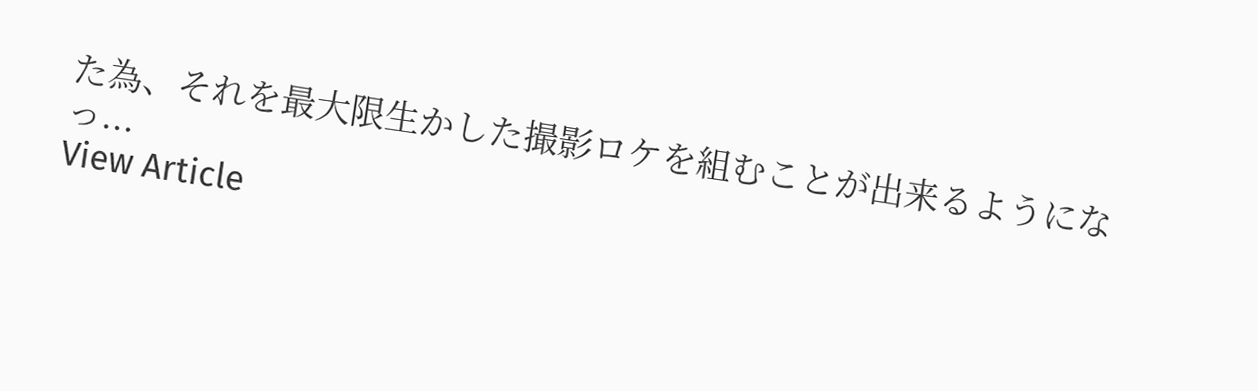た為、それを最大限生かした撮影ロケを組むことが出来るようになっ...
View Article